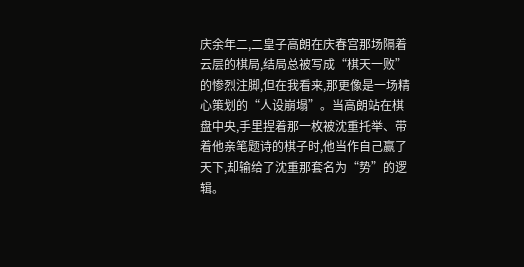庆余年二,二皇子高朗在庆春宫那场隔着云层的棋局,结局总被写成“棋天一败”的惨烈注脚,但在我看来,那更像是一场精心策划的“人设崩塌”。当高朗站在棋盘中央,手里捏着那一枚被沈重托举、带着他亲笔题诗的棋子时,他当作自己赢了天下,却输给了沈重那套名为“势”的逻辑。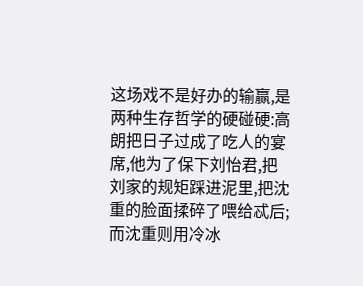这场戏不是好办的输赢,是两种生存哲学的硬碰硬:高朗把日子过成了吃人的宴席,他为了保下刘怡君,把刘家的规矩踩进泥里,把沈重的脸面揉碎了喂给忒后;而沈重则用冷冰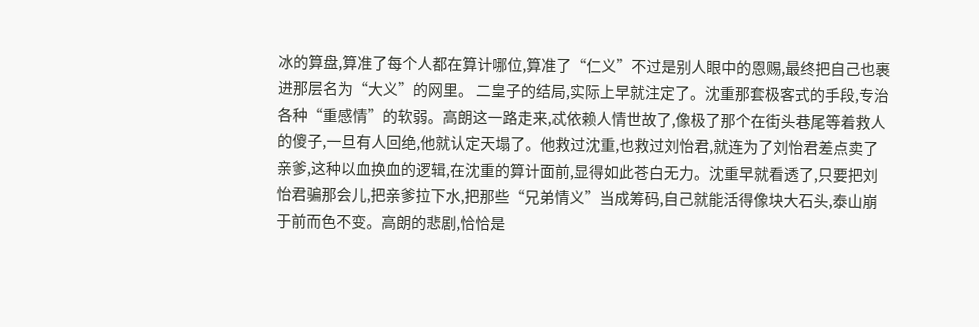冰的算盘,算准了每个人都在算计哪位,算准了“仁义”不过是别人眼中的恩赐,最终把自己也裹进那层名为“大义”的网里。 二皇子的结局,实际上早就注定了。沈重那套极客式的手段,专治各种“重感情”的软弱。高朗这一路走来,忒依赖人情世故了,像极了那个在街头巷尾等着救人的傻子,一旦有人回绝,他就认定天塌了。他救过沈重,也救过刘怡君,就连为了刘怡君差点卖了亲爹,这种以血换血的逻辑,在沈重的算计面前,显得如此苍白无力。沈重早就看透了,只要把刘怡君骗那会儿,把亲爹拉下水,把那些“兄弟情义”当成筹码,自己就能活得像块大石头,泰山崩于前而色不变。高朗的悲剧,恰恰是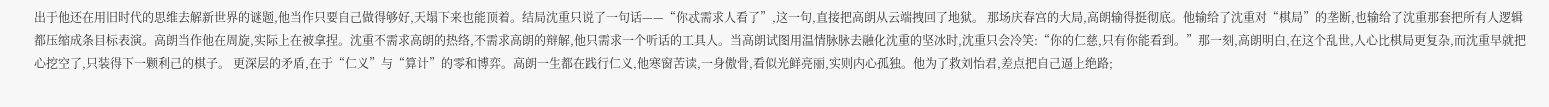出于他还在用旧时代的思维去解新世界的谜题,他当作只要自己做得够好,天塌下来也能顶着。结局沈重只说了一句话——“你忒需求人看了”,这一句,直接把高朗从云端拽回了地狱。 那场庆春宫的大局,高朗输得挺彻底。他输给了沈重对“棋局”的垄断,也输给了沈重那套把所有人逻辑都压缩成条目标表演。高朗当作他在周旋,实际上在被拿捏。沈重不需求高朗的热络,不需求高朗的辩解,他只需求一个听话的工具人。当高朗试图用温情脉脉去融化沈重的坚冰时,沈重只会冷笑:“你的仁慈,只有你能看到。”那一刻,高朗明白,在这个乱世,人心比棋局更复杂,而沈重早就把心挖空了,只装得下一颗利己的棋子。 更深层的矛盾,在于“仁义”与“算计”的零和博弈。高朗一生都在践行仁义,他寒窗苦读,一身傲骨,看似光鲜亮丽,实则内心孤独。他为了救刘怡君,差点把自己逼上绝路;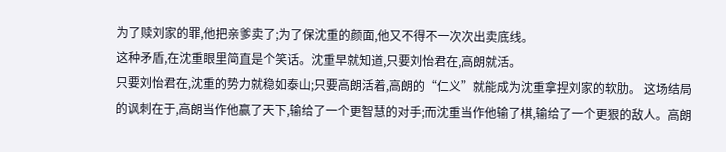为了赎刘家的罪,他把亲爹卖了;为了保沈重的颜面,他又不得不一次次出卖底线。
这种矛盾,在沈重眼里简直是个笑话。沈重早就知道,只要刘怡君在,高朗就活。
只要刘怡君在,沈重的势力就稳如泰山;只要高朗活着,高朗的“仁义”就能成为沈重拿捏刘家的软肋。 这场结局的讽刺在于,高朗当作他赢了天下,输给了一个更智慧的对手;而沈重当作他输了棋,输给了一个更狠的敌人。高朗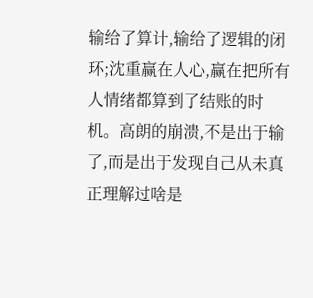输给了算计,输给了逻辑的闭环;沈重赢在人心,赢在把所有人情绪都算到了结账的时机。高朗的崩溃,不是出于输了,而是出于发现自己从未真正理解过啥是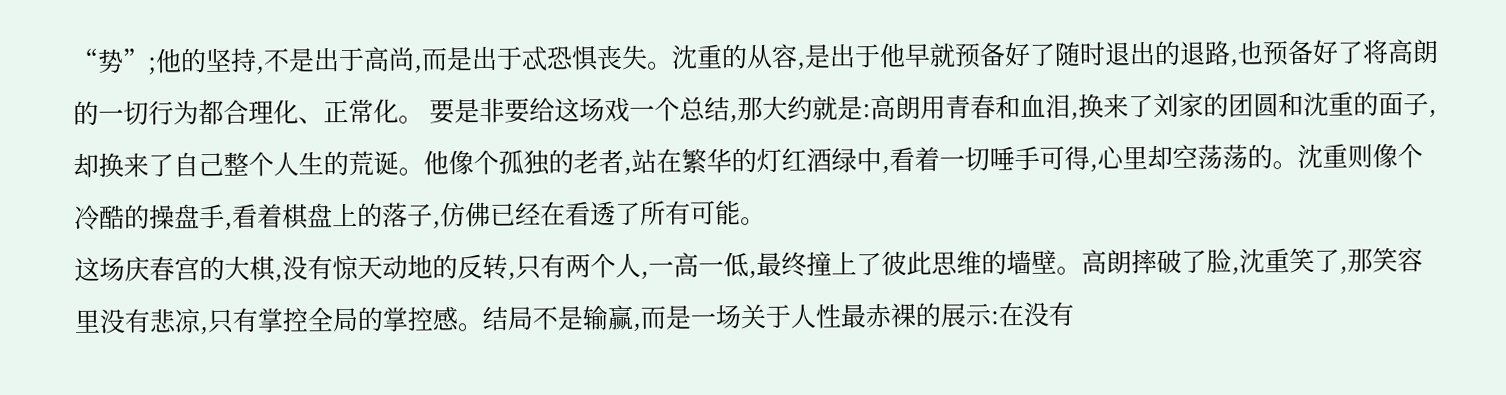“势”;他的坚持,不是出于高尚,而是出于忒恐惧丧失。沈重的从容,是出于他早就预备好了随时退出的退路,也预备好了将高朗的一切行为都合理化、正常化。 要是非要给这场戏一个总结,那大约就是:高朗用青春和血泪,换来了刘家的团圆和沈重的面子,却换来了自己整个人生的荒诞。他像个孤独的老者,站在繁华的灯红酒绿中,看着一切唾手可得,心里却空荡荡的。沈重则像个冷酷的操盘手,看着棋盘上的落子,仿佛已经在看透了所有可能。
这场庆春宫的大棋,没有惊天动地的反转,只有两个人,一高一低,最终撞上了彼此思维的墙壁。高朗摔破了脸,沈重笑了,那笑容里没有悲凉,只有掌控全局的掌控感。结局不是输赢,而是一场关于人性最赤裸的展示:在没有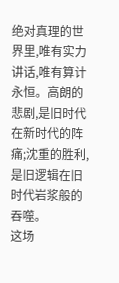绝对真理的世界里,唯有实力讲话,唯有算计永恒。高朗的悲剧,是旧时代在新时代的阵痛;沈重的胜利,是旧逻辑在旧时代岩浆般的吞噬。
这场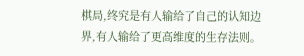棋局,终究是有人输给了自己的认知边界,有人输给了更高维度的生存法则。